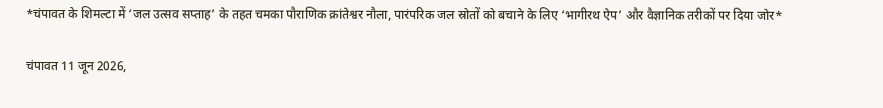*चंपावत के शिमल्टा में ‘जल उत्सव सप्ताह’ के तहत चमका पौराणिक क्रांतेश्वर नौला, पारंपरिक जल स्रोतों को बचाने के लिए ‘भागीरथ ऐप’ और वैज्ञानिक तरीकों पर दिया जोर*

चंपावत 11 जून 2026,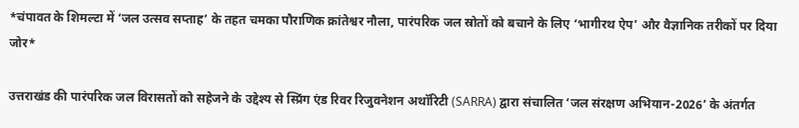*चंपावत के शिमल्टा में ‘जल उत्सव सप्ताह’ के तहत चमका पौराणिक क्रांतेश्वर नौला, पारंपरिक जल स्रोतों को बचाने के लिए ‘भागीरथ ऐप’ और वैज्ञानिक तरीकों पर दिया जोर*

उत्तराखंड की पारंपरिक जल विरासतों को सहेजने के उद्देश्य से स्प्रिंग एंड रिवर रिजुवनेशन अथॉरिटी (SARRA) द्वारा संचालित ‘जल संरक्षण अभियान-2026’ के अंतर्गत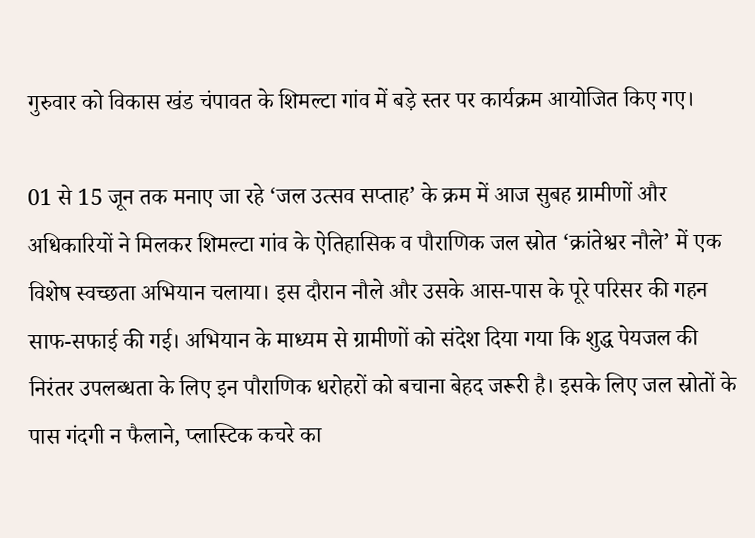गुरुवार को विकास खंड चंपावत के शिमल्टा गांव में बड़े स्तर पर कार्यक्रम आयोजित किए गए।

01 से 15 जून तक मनाए जा रहे ‘जल उत्सव सप्ताह’ के क्रम में आज सुबह ग्रामीणों और अधिकारियों ने मिलकर शिमल्टा गांव के ऐतिहासिक व पौराणिक जल स्रोत ‘क्रांतेश्वर नौले’ में एक विशेष स्वच्छता अभियान चलाया। इस दौरान नौले और उसके आस-पास के पूरे परिसर की गहन साफ-सफाई की गई। अभियान के माध्यम से ग्रामीणों को संदेश दिया गया कि शुद्ध पेयजल की निरंतर उपलब्धता के लिए इन पौराणिक धरोहरों को बचाना बेहद जरूरी है। इसके लिए जल स्रोतों के पास गंदगी न फैलाने, प्लास्टिक कचरे का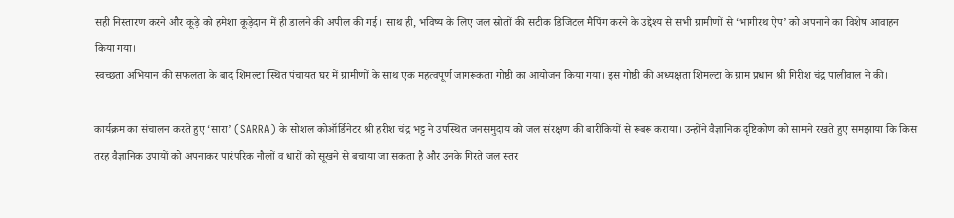सही निस्तारण करने और कूड़े को हमेशा कूड़ेदान में ही डालने की अपील की गई। साथ ही, भविष्य के लिए जल स्रोतों की सटीक डिजिटल मैपिंग करने के उद्देश्य से सभी ग्रामीणों से ‘भागीरथ ऐप’ को अपनाने का विशेष आवाहन किया गया।
स्वच्छता अभियान की सफलता के बाद शिमल्टा स्थित पंचायत घर में ग्रामीणों के साथ एक महत्वपूर्ण जागरूकता गोष्ठी का आयोजन किया गया। इस गोष्ठी की अध्यक्षता शिमल्टा के ग्राम प्रधान श्री गिरीश चंद्र पालीवाल ने की।

कार्यक्रम का संचालन करते हुए ‘सारा’ (SARRA) के सोशल कोऑर्डिनेटर श्री हरीश चंद्र भट्ट ने उपस्थित जनसमुदाय को जल संरक्षण की बारीकियों से रूबरू कराया। उन्होंने वैज्ञानिक दृष्टिकोण को सामने रखते हुए समझाया कि किस तरह वैज्ञानिक उपायों को अपनाकर पारंपरिक नौलों व धारों को सूखने से बचाया जा सकता है और उनके गिरते जल स्तर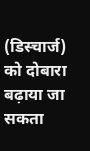(डिस्चार्ज) को दोबारा बढ़ाया जा सकता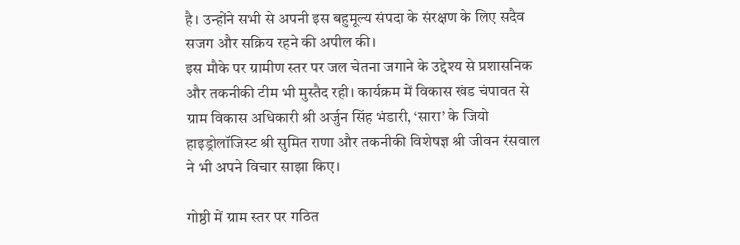है। उन्होंने सभी से अपनी इस बहुमूल्य संपदा के संरक्षण के लिए सदैव सजग और सक्रिय रहने की अपील की।
इस मौके पर ग्रामीण स्तर पर जल चेतना जगाने के उद्देश्य से प्रशासनिक और तकनीकी टीम भी मुस्तैद रही। कार्यक्रम में विकास खंड चंपावत से ग्राम विकास अधिकारी श्री अर्जुन सिंह भंडारी, ‘सारा’ के जियो हाइड्रोलॉजिस्ट श्री सुमित राणा और तकनीकी विशेषज्ञ श्री जीवन रंसवाल ने भी अपने विचार साझा किए।

गोष्ठी में ग्राम स्तर पर गठित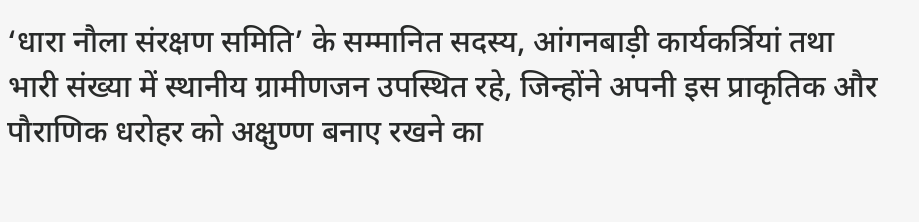‘धारा नौला संरक्षण समिति’ के सम्मानित सदस्य, आंगनबाड़ी कार्यकर्त्रियां तथा भारी संख्या में स्थानीय ग्रामीणजन उपस्थित रहे, जिन्होंने अपनी इस प्राकृतिक और पौराणिक धरोहर को अक्षुण्ण बनाए रखने का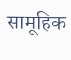सामूहिक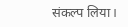संकल्प लिया।